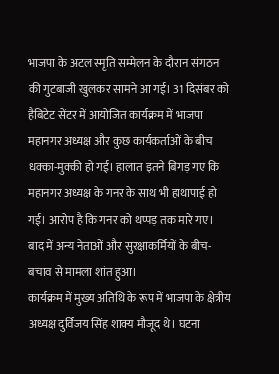भाजपा के अटल स्मृति सम्मेलन के दौरान संगठन की गुटबाजी खुलकर सामने आ गई। 31 दिसंबर को हैबिटेट सेंटर में आयोजित कार्यक्रम में भाजपा महानगर अध्यक्ष और कुछ कार्यकर्ताओं के बीच धक्का-मुक्की हो गई। हालात इतने बिगड़ गए कि महानगर अध्यक्ष के गनर के साथ भी हाथापाई हो गई। आरोप है कि गनर को थप्पड़ तक मारे गए। बाद में अन्य नेताओं और सुरक्षाकर्मियों के बीच-बचाव से मामला शांत हुआ।
कार्यक्रम में मुख्य अतिथि के रूप में भाजपा के क्षेत्रीय अध्यक्ष दुर्विजय सिंह शाक्य मौजूद थे। घटना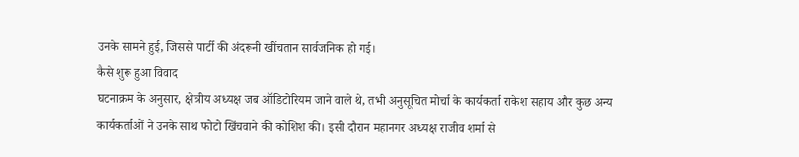उनके सामने हुई, जिससे पार्टी की अंदरूनी खींचतान सार्वजनिक हो गई।
कैसे शुरू हुआ विवाद
घटनाक्रम के अनुसार, क्षेत्रीय अध्यक्ष जब ऑडिटोरियम जाने वाले थे, तभी अनुसूचित मोर्चा के कार्यकर्ता राकेश सहाय और कुछ अन्य कार्यकर्ताओं ने उनके साथ फोटो खिंचवाने की कोशिश की। इसी दौरान महानगर अध्यक्ष राजीव शर्मा से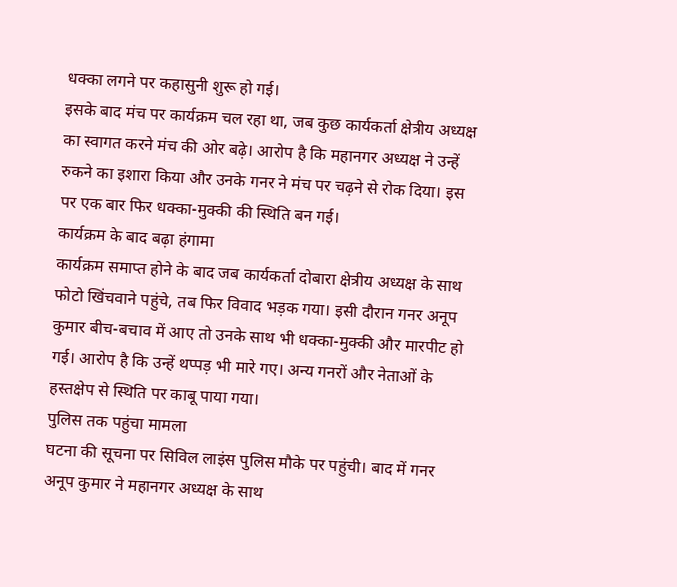धक्का लगने पर कहासुनी शुरू हो गई।
इसके बाद मंच पर कार्यक्रम चल रहा था, जब कुछ कार्यकर्ता क्षेत्रीय अध्यक्ष का स्वागत करने मंच की ओर बढ़े। आरोप है कि महानगर अध्यक्ष ने उन्हें रुकने का इशारा किया और उनके गनर ने मंच पर चढ़ने से रोक दिया। इस पर एक बार फिर धक्का-मुक्की की स्थिति बन गई।
कार्यक्रम के बाद बढ़ा हंगामा
कार्यक्रम समाप्त होने के बाद जब कार्यकर्ता दोबारा क्षेत्रीय अध्यक्ष के साथ फोटो खिंचवाने पहुंचे, तब फिर विवाद भड़क गया। इसी दौरान गनर अनूप कुमार बीच-बचाव में आए तो उनके साथ भी धक्का-मुक्की और मारपीट हो गई। आरोप है कि उन्हें थप्पड़ भी मारे गए। अन्य गनरों और नेताओं के हस्तक्षेप से स्थिति पर काबू पाया गया।
पुलिस तक पहुंचा मामला
घटना की सूचना पर सिविल लाइंस पुलिस मौके पर पहुंची। बाद में गनर अनूप कुमार ने महानगर अध्यक्ष के साथ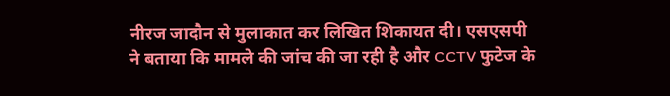नीरज जादौन से मुलाकात कर लिखित शिकायत दी। एसएसपी ने बताया कि मामले की जांच की जा रही है और CCTV फुटेज के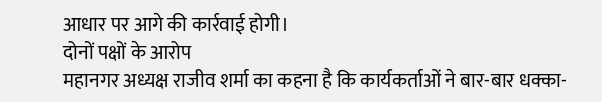आधार पर आगे की कार्रवाई होगी।
दोनों पक्षों के आरोप
महानगर अध्यक्ष राजीव शर्मा का कहना है कि कार्यकर्ताओं ने बार-बार धक्का-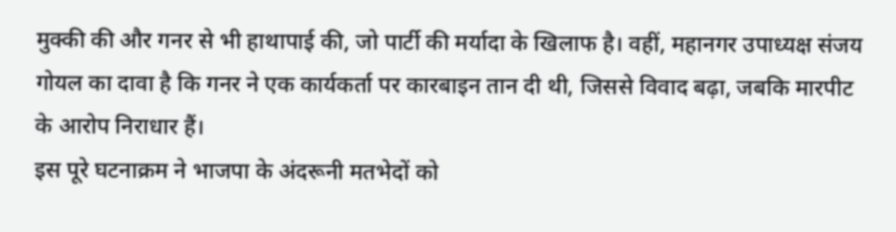मुक्की की और गनर से भी हाथापाई की, जो पार्टी की मर्यादा के खिलाफ है। वहीं, महानगर उपाध्यक्ष संजय गोयल का दावा है कि गनर ने एक कार्यकर्ता पर कारबाइन तान दी थी, जिससे विवाद बढ़ा, जबकि मारपीट के आरोप निराधार हैं।
इस पूरे घटनाक्रम ने भाजपा के अंदरूनी मतभेदों को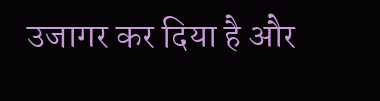उजागर कर दिया है और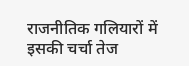राजनीतिक गलियारों में इसकी चर्चा तेज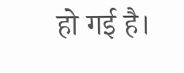हो गई है।